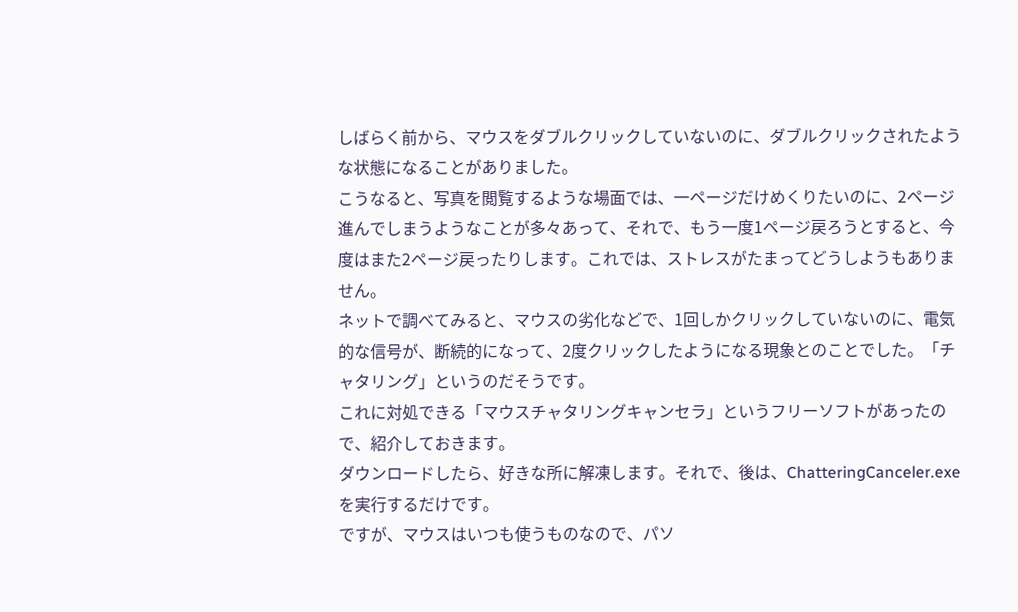しばらく前から、マウスをダブルクリックしていないのに、ダブルクリックされたような状態になることがありました。
こうなると、写真を閲覧するような場面では、一ページだけめくりたいのに、2ページ進んでしまうようなことが多々あって、それで、もう一度1ページ戻ろうとすると、今度はまた2ページ戻ったりします。これでは、ストレスがたまってどうしようもありません。
ネットで調べてみると、マウスの劣化などで、1回しかクリックしていないのに、電気的な信号が、断続的になって、2度クリックしたようになる現象とのことでした。「チャタリング」というのだそうです。
これに対処できる「マウスチャタリングキャンセラ」というフリーソフトがあったので、紹介しておきます。
ダウンロードしたら、好きな所に解凍します。それで、後は、ChatteringCanceler.exeを実行するだけです。
ですが、マウスはいつも使うものなので、パソ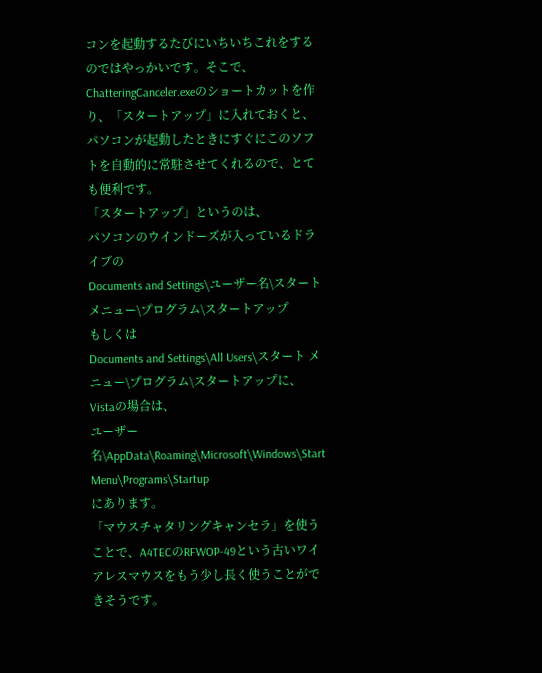コンを起動するたびにいちいちこれをするのではやっかいです。そこで、ChatteringCanceler.exeのショートカットを作り、「スタートアップ」に入れておくと、パソコンが起動したときにすぐにこのソフトを自動的に常駐させてくれるので、とても便利です。
「スタートアップ」というのは、
パソコンのウインドーズが入っているドライブの
Documents and Settings\ユーザー名\スタート メニュー\プログラム\スタートアップ
もしくは
Documents and Settings\All Users\スタート メニュー\プログラム\スタートアップに、
Vistaの場合は、
ユーザー名\AppData\Roaming\Microsoft\Windows\Start Menu\Programs\Startup
にあります。
「マウスチャタリングキャンセラ」を使うことで、A4TECのRFWOP-49という古いワイアレスマウスをもう少し長く使うことができそうです。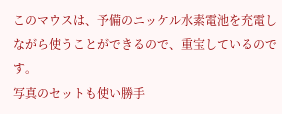このマウスは、予備のニッケル水素電池を充電しながら使うことができるので、重宝しているのです。
写真のセットも使い勝手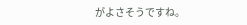がよさそうですね。